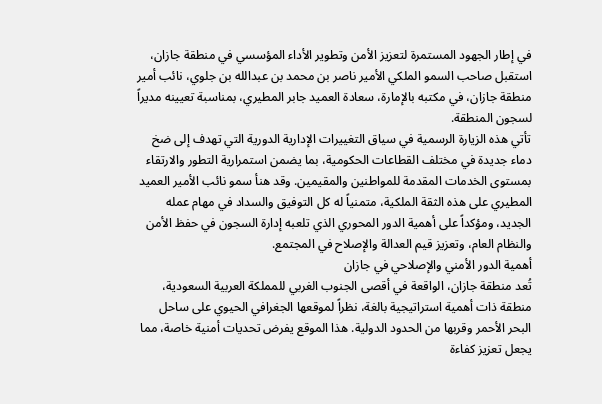في إطار الجهود المستمرة لتعزيز الأمن وتطوير الأداء المؤسسي في منطقة جازان، استقبل صاحب السمو الملكي الأمير ناصر بن محمد بن عبدالله بن جلوي، نائب أمير منطقة جازان، في مكتبه بالإمارة، سعادة العميد جابر المطيري، بمناسبة تعيينه مديراً لسجون المنطقة.
تأتي هذه الزيارة الرسمية في سياق التغييرات الإدارية الدورية التي تهدف إلى ضخ دماء جديدة في مختلف القطاعات الحكومية، بما يضمن استمرارية التطور والارتقاء بمستوى الخدمات المقدمة للمواطنين والمقيمين. وقد هنأ سمو نائب الأمير العميد المطيري على هذه الثقة الملكية، متمنياً له كل التوفيق والسداد في مهام عمله الجديد، ومؤكداً على أهمية الدور المحوري الذي تلعبه إدارة السجون في حفظ الأمن والنظام العام، وتعزيز قيم العدالة والإصلاح في المجتمع.
أهمية الدور الأمني والإصلاحي في جازان
تُعد منطقة جازان، الواقعة في أقصى الجنوب الغربي للمملكة العربية السعودية، منطقة ذات أهمية استراتيجية بالغة، نظراً لموقعها الجغرافي الحيوي على ساحل البحر الأحمر وقربها من الحدود الدولية. هذا الموقع يفرض تحديات أمنية خاصة، مما يجعل تعزيز كفاءة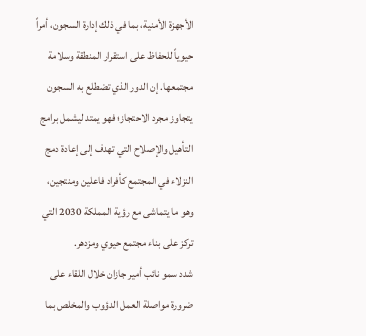الأجهزة الأمنية، بما في ذلك إدارة السجون، أمراً حيوياً للحفاظ على استقرار المنطقة وسلامة مجتمعها. إن الدور الذي تضطلع به السجون يتجاوز مجرد الاحتجاز؛ فهو يمتد ليشمل برامج التأهيل والإصلاح التي تهدف إلى إعادة دمج النزلاء في المجتمع كأفراد فاعلين ومنتجين، وهو ما يتماشى مع رؤية المملكة 2030 التي تركز على بناء مجتمع حيوي ومزدهر.
شدد سمو نائب أمير جازان خلال اللقاء على ضرورة مواصلة العمل الدؤوب والمخلص بما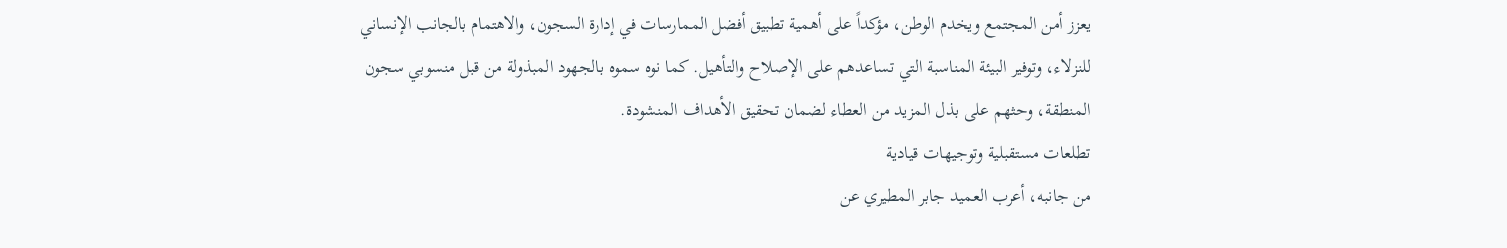يعزز أمن المجتمع ويخدم الوطن، مؤكداً على أهمية تطبيق أفضل الممارسات في إدارة السجون، والاهتمام بالجانب الإنساني للنزلاء، وتوفير البيئة المناسبة التي تساعدهم على الإصلاح والتأهيل. كما نوه سموه بالجهود المبذولة من قبل منسوبي سجون المنطقة، وحثهم على بذل المزيد من العطاء لضمان تحقيق الأهداف المنشودة.
تطلعات مستقبلية وتوجيهات قيادية
من جانبه، أعرب العميد جابر المطيري عن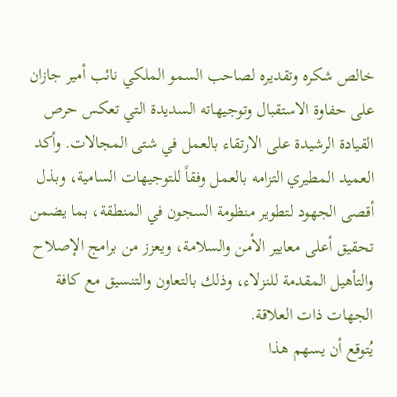خالص شكره وتقديره لصاحب السمو الملكي نائب أمير جازان على حفاوة الاستقبال وتوجيهاته السديدة التي تعكس حرص القيادة الرشيدة على الارتقاء بالعمل في شتى المجالات. وأكد العميد المطيري التزامه بالعمل وفقاً للتوجيهات السامية، وبذل أقصى الجهود لتطوير منظومة السجون في المنطقة، بما يضمن تحقيق أعلى معايير الأمن والسلامة، ويعزز من برامج الإصلاح والتأهيل المقدمة للنزلاء، وذلك بالتعاون والتنسيق مع كافة الجهات ذات العلاقة.
يُتوقع أن يسهم هذا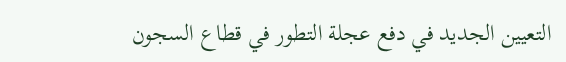التعيين الجديد في دفع عجلة التطور في قطاع السجون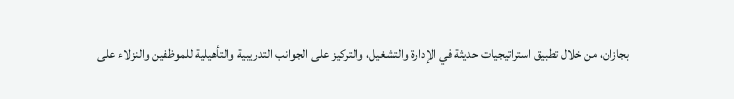بجازان، من خلال تطبيق استراتيجيات حديثة في الإدارة والتشغيل، والتركيز على الجوانب التدريبية والتأهيلية للموظفين والنزلاء على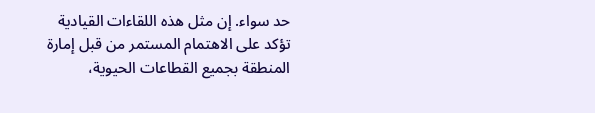حد سواء. إن مثل هذه اللقاءات القيادية تؤكد على الاهتمام المستمر من قبل إمارة المنطقة بجميع القطاعات الحيوية،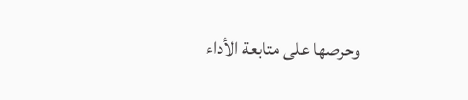وحرصها على متابعة الأداء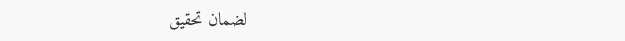لضمان تحقيق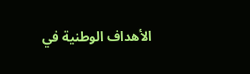الأهداف الوطنية في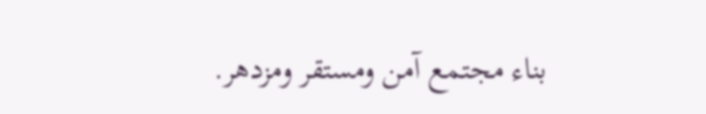بناء مجتمع آمن ومستقر ومزدهر.